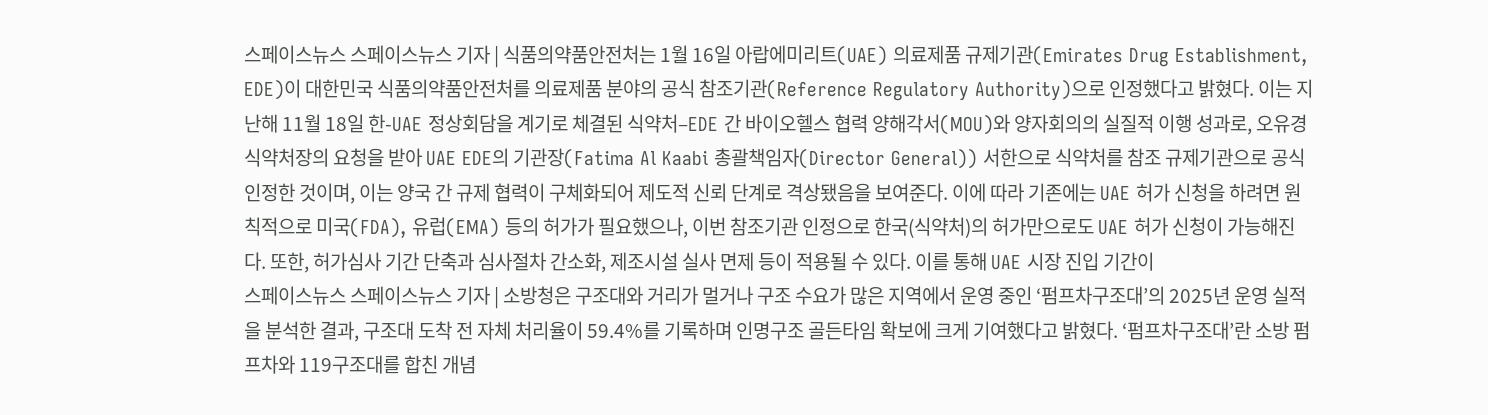스페이스뉴스 스페이스뉴스 기자 | 식품의약품안전처는 1월 16일 아랍에미리트(UAE) 의료제품 규제기관(Emirates Drug Establishment, EDE)이 대한민국 식품의약품안전처를 의료제품 분야의 공식 참조기관(Reference Regulatory Authority)으로 인정했다고 밝혔다. 이는 지난해 11월 18일 한-UAE 정상회담을 계기로 체결된 식약처–EDE 간 바이오헬스 협력 양해각서(MOU)와 양자회의의 실질적 이행 성과로, 오유경 식약처장의 요청을 받아 UAE EDE의 기관장(Fatima Al Kaabi 총괄책임자(Director General)) 서한으로 식약처를 참조 규제기관으로 공식 인정한 것이며, 이는 양국 간 규제 협력이 구체화되어 제도적 신뢰 단계로 격상됐음을 보여준다. 이에 따라 기존에는 UAE 허가 신청을 하려면 원칙적으로 미국(FDA), 유럽(EMA) 등의 허가가 필요했으나, 이번 참조기관 인정으로 한국(식약처)의 허가만으로도 UAE 허가 신청이 가능해진다. 또한, 허가심사 기간 단축과 심사절차 간소화, 제조시설 실사 면제 등이 적용될 수 있다. 이를 통해 UAE 시장 진입 기간이
스페이스뉴스 스페이스뉴스 기자 | 소방청은 구조대와 거리가 멀거나 구조 수요가 많은 지역에서 운영 중인 ‘펌프차구조대’의 2025년 운영 실적을 분석한 결과, 구조대 도착 전 자체 처리율이 59.4%를 기록하며 인명구조 골든타임 확보에 크게 기여했다고 밝혔다. ‘펌프차구조대’란 소방 펌프차와 119구조대를 합친 개념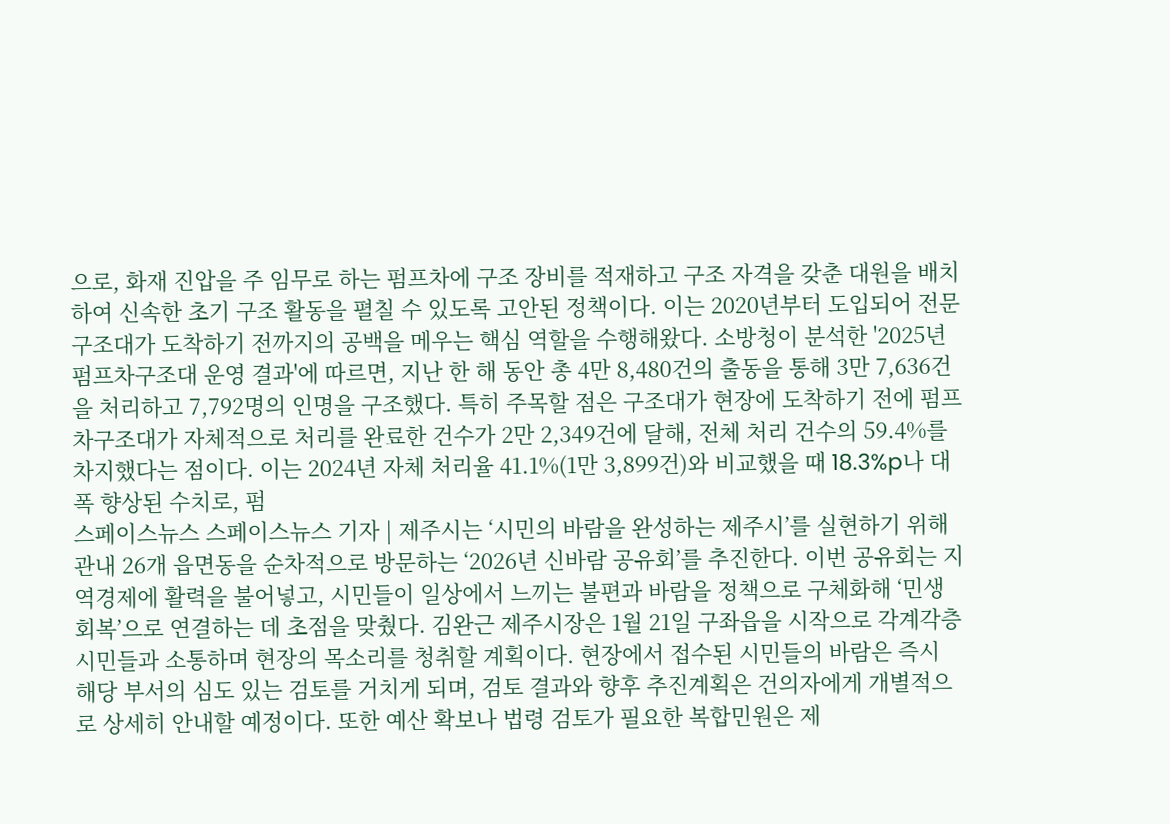으로, 화재 진압을 주 임무로 하는 펌프차에 구조 장비를 적재하고 구조 자격을 갖춘 대원을 배치하여 신속한 초기 구조 활동을 펼칠 수 있도록 고안된 정책이다. 이는 2020년부터 도입되어 전문 구조대가 도착하기 전까지의 공백을 메우는 핵심 역할을 수행해왔다. 소방청이 분석한 '2025년 펌프차구조대 운영 결과'에 따르면, 지난 한 해 동안 총 4만 8,480건의 출동을 통해 3만 7,636건을 처리하고 7,792명의 인명을 구조했다. 특히 주목할 점은 구조대가 현장에 도착하기 전에 펌프차구조대가 자체적으로 처리를 완료한 건수가 2만 2,349건에 달해, 전체 처리 건수의 59.4%를 차지했다는 점이다. 이는 2024년 자체 처리율 41.1%(1만 3,899건)와 비교했을 때 18.3%p나 대폭 향상된 수치로, 펌
스페이스뉴스 스페이스뉴스 기자 | 제주시는 ‘시민의 바람을 완성하는 제주시’를 실현하기 위해 관내 26개 읍면동을 순차적으로 방문하는 ‘2026년 신바람 공유회’를 추진한다. 이번 공유회는 지역경제에 활력을 불어넣고, 시민들이 일상에서 느끼는 불편과 바람을 정책으로 구체화해 ‘민생회복’으로 연결하는 데 초점을 맞췄다. 김완근 제주시장은 1월 21일 구좌읍을 시작으로 각계각층 시민들과 소통하며 현장의 목소리를 청취할 계획이다. 현장에서 접수된 시민들의 바람은 즉시 해당 부서의 심도 있는 검토를 거치게 되며, 검토 결과와 향후 추진계획은 건의자에게 개별적으로 상세히 안내할 예정이다. 또한 예산 확보나 법령 검토가 필요한 복합민원은 제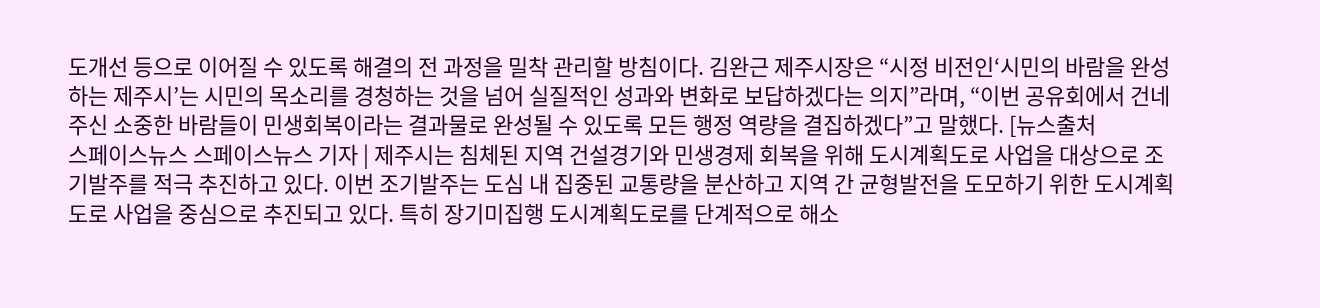도개선 등으로 이어질 수 있도록 해결의 전 과정을 밀착 관리할 방침이다. 김완근 제주시장은 “시정 비전인‘시민의 바람을 완성하는 제주시’는 시민의 목소리를 경청하는 것을 넘어 실질적인 성과와 변화로 보답하겠다는 의지”라며, “이번 공유회에서 건네주신 소중한 바람들이 민생회복이라는 결과물로 완성될 수 있도록 모든 행정 역량을 결집하겠다”고 말했다. [뉴스출처
스페이스뉴스 스페이스뉴스 기자 | 제주시는 침체된 지역 건설경기와 민생경제 회복을 위해 도시계획도로 사업을 대상으로 조기발주를 적극 추진하고 있다. 이번 조기발주는 도심 내 집중된 교통량을 분산하고 지역 간 균형발전을 도모하기 위한 도시계획도로 사업을 중심으로 추진되고 있다. 특히 장기미집행 도시계획도로를 단계적으로 해소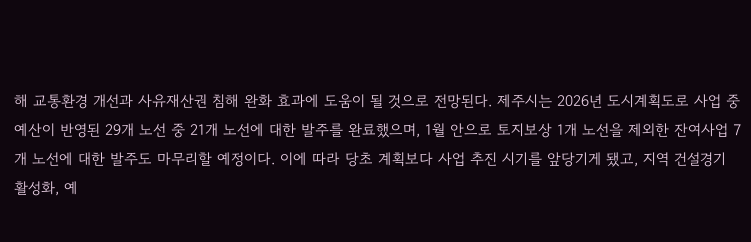해 교통환경 개선과 사유재산권 침해 완화 효과에 도움이 될 것으로 전망된다. 제주시는 2026년 도시계획도로 사업 중 예산이 반영된 29개 노선 중 21개 노선에 대한 발주를 완료했으며, 1월 안으로 토지보상 1개 노선을 제외한 잔여사업 7개 노선에 대한 발주도 마무리할 예정이다. 이에 따라 당초 계획보다 사업 추진 시기를 앞당기게 됐고, 지역 건설경기 활성화, 예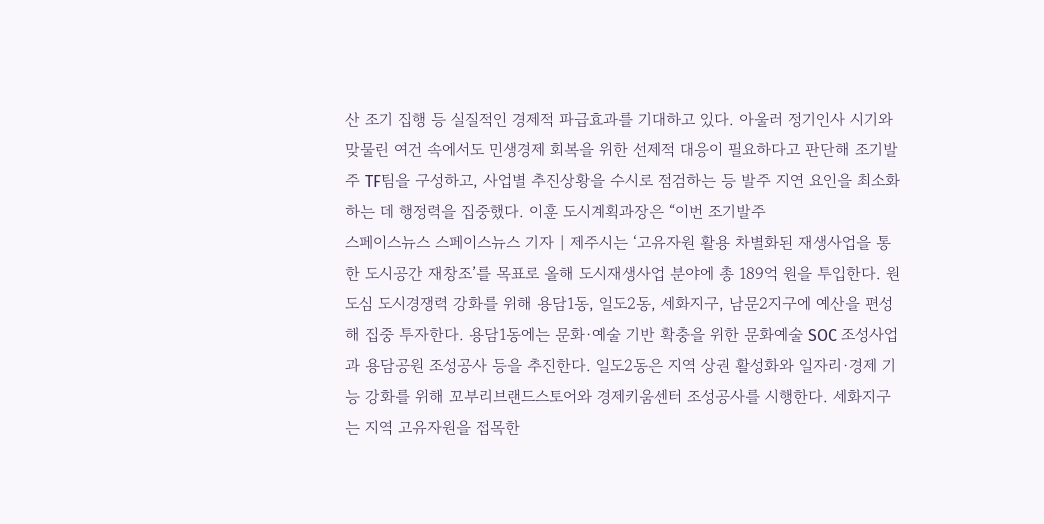산 조기 집행 등 실질적인 경제적 파급효과를 기대하고 있다. 아울러 정기인사 시기와 맞물린 여건 속에서도 민생경제 회복을 위한 선제적 대응이 필요하다고 판단해 조기발주 TF팀을 구성하고, 사업별 추진상황을 수시로 점검하는 등 발주 지연 요인을 최소화하는 데 행정력을 집중했다. 이훈 도시계획과장은 “이번 조기발주
스페이스뉴스 스페이스뉴스 기자 | 제주시는 ‘고유자원 활용 차별화된 재생사업을 통한 도시공간 재창조’를 목표로 올해 도시재생사업 분야에 총 189억 원을 투입한다. 원도심 도시경쟁력 강화를 위해 용담1동, 일도2동, 세화지구, 남문2지구에 예산을 편성해 집중 투자한다. 용담1동에는 문화·예술 기반 확충을 위한 문화예술 SOC 조성사업과 용담공원 조성공사 등을 추진한다. 일도2동은 지역 상권 활성화와 일자리·경제 기능 강화를 위해 꼬부리브랜드스토어와 경제키움센터 조성공사를 시행한다. 세화지구는 지역 고유자원을 접목한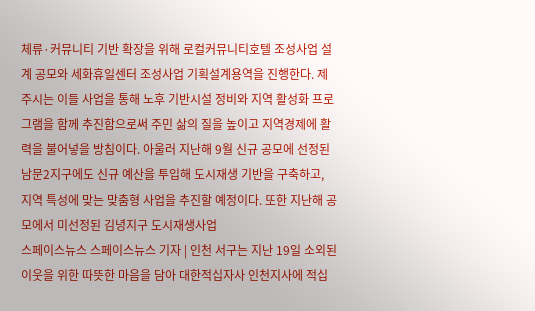체류·커뮤니티 기반 확장을 위해 로컬커뮤니티호텔 조성사업 설계 공모와 세화휴일센터 조성사업 기획설계용역을 진행한다. 제주시는 이들 사업을 통해 노후 기반시설 정비와 지역 활성화 프로그램을 함께 추진함으로써 주민 삶의 질을 높이고 지역경제에 활력을 불어넣을 방침이다. 아울러 지난해 9월 신규 공모에 선정된 남문2지구에도 신규 예산을 투입해 도시재생 기반을 구축하고, 지역 특성에 맞는 맞춤형 사업을 추진할 예정이다. 또한 지난해 공모에서 미선정된 김녕지구 도시재생사업
스페이스뉴스 스페이스뉴스 기자 | 인천 서구는 지난 19일 소외된 이웃을 위한 따뜻한 마음을 담아 대한적십자사 인천지사에 적십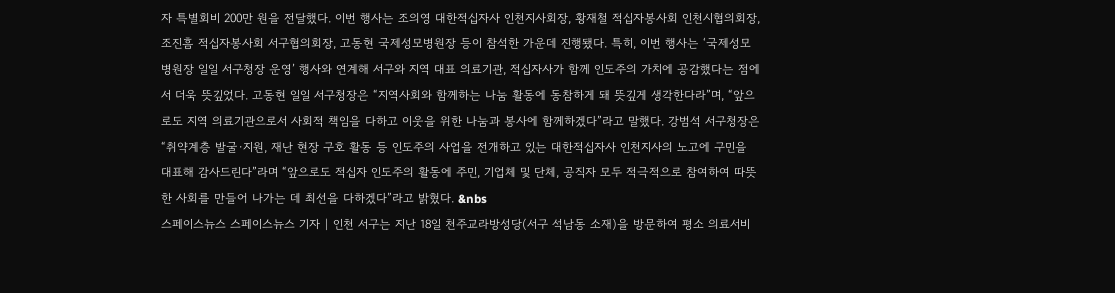자 특별회비 200만 원을 전달했다. 이번 행사는 조의영 대한적십자사 인천지사회장, 황재철 적십자봉사회 인천시협의회장, 조진흠 적십자봉사회 서구협의회장, 고동현 국제성모병원장 등이 참석한 가운데 진행됐다. 특히, 이번 행사는 ‘국제성모병원장 일일 서구청장 운영’ 행사와 연계해 서구와 지역 대표 의료기관, 적십자사가 함께 인도주의 가치에 공감했다는 점에서 더욱 뜻깊었다. 고동현 일일 서구청장은 “지역사회와 함께하는 나눔 활동에 동참하게 돼 뜻깊게 생각한다라”며, “앞으로도 지역 의료기관으로서 사회적 책임을 다하고 이웃을 위한 나눔과 봉사에 함께하겠다”라고 말했다. 강범석 서구청장은 “취약계층 발굴·지원, 재난 현장 구호 활동 등 인도주의 사업을 전개하고 있는 대한적십자사 인천지사의 노고에 구민을 대표해 감사드린다”라며 “앞으로도 적십자 인도주의 활동에 주민, 기업체 및 단체, 공직자 모두 적극적으로 참여하여 따뜻한 사회를 만들어 나가는 데 최선을 다하겠다”라고 밝혔다. &nbs
스페이스뉴스 스페이스뉴스 기자 | 인천 서구는 지난 18일 천주교라방성당(서구 석남동 소재)을 방문하여 평소 의료서비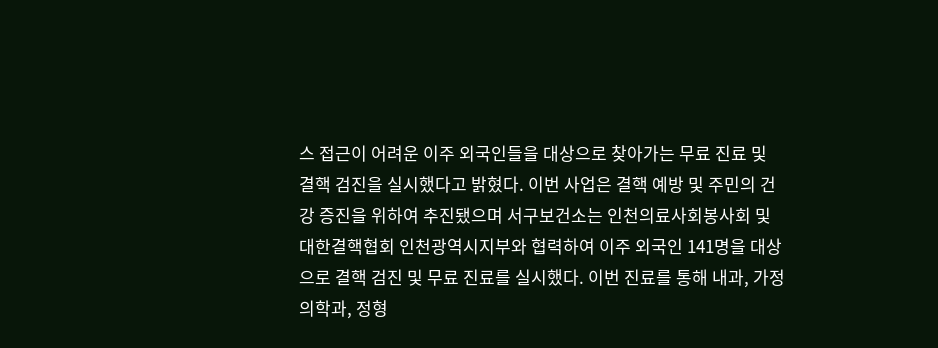스 접근이 어려운 이주 외국인들을 대상으로 찾아가는 무료 진료 및 결핵 검진을 실시했다고 밝혔다. 이번 사업은 결핵 예방 및 주민의 건강 증진을 위하여 추진됐으며 서구보건소는 인천의료사회봉사회 및 대한결핵협회 인천광역시지부와 협력하여 이주 외국인 141명을 대상으로 결핵 검진 및 무료 진료를 실시했다. 이번 진료를 통해 내과, 가정의학과, 정형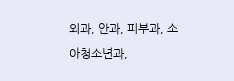외과, 안과, 피부과, 소아청소년과,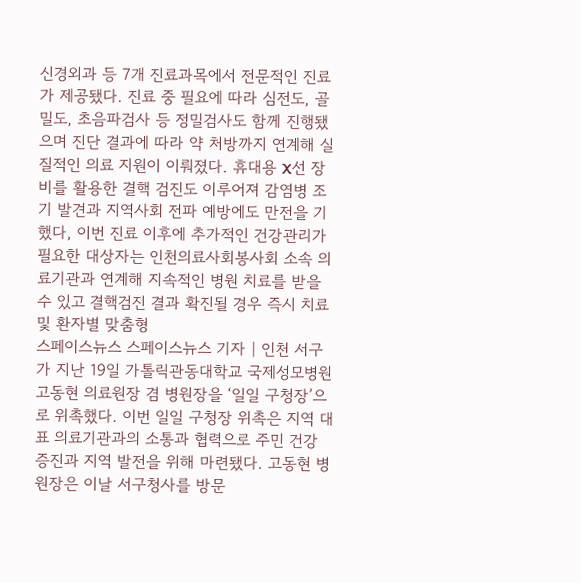신경외과 등 7개 진료과목에서 전문적인 진료가 제공됐다. 진료 중 필요에 따라 심전도, 골밀도, 초음파검사 등 정밀검사도 함께 진행됐으며 진단 결과에 따라 약 처방까지 연계해 실질적인 의료 지원이 이뤄졌다. 휴대용 X선 장비를 활용한 결핵 검진도 이루어져 감염병 조기 발견과 지역사회 전파 예방에도 만전을 기했다, 이번 진료 이후에 추가적인 건강관리가 필요한 대상자는 인천의료사회봉사회 소속 의료기관과 연계해 지속적인 병원 치료를 받을 수 있고 결핵검진 결과 확진될 경우 즉시 치료 및 환자별 맞춤형
스페이스뉴스 스페이스뉴스 기자 | 인천 서구가 지난 19일 가톨릭관동대학교 국제성모병원 고동현 의료원장 겸 병원장을 ‘일일 구청장’으로 위촉했다. 이번 일일 구청장 위촉은 지역 대표 의료기관과의 소통과 협력으로 주민 건강 증진과 지역 발전을 위해 마련됐다. 고동현 병원장은 이날 서구청사를 방문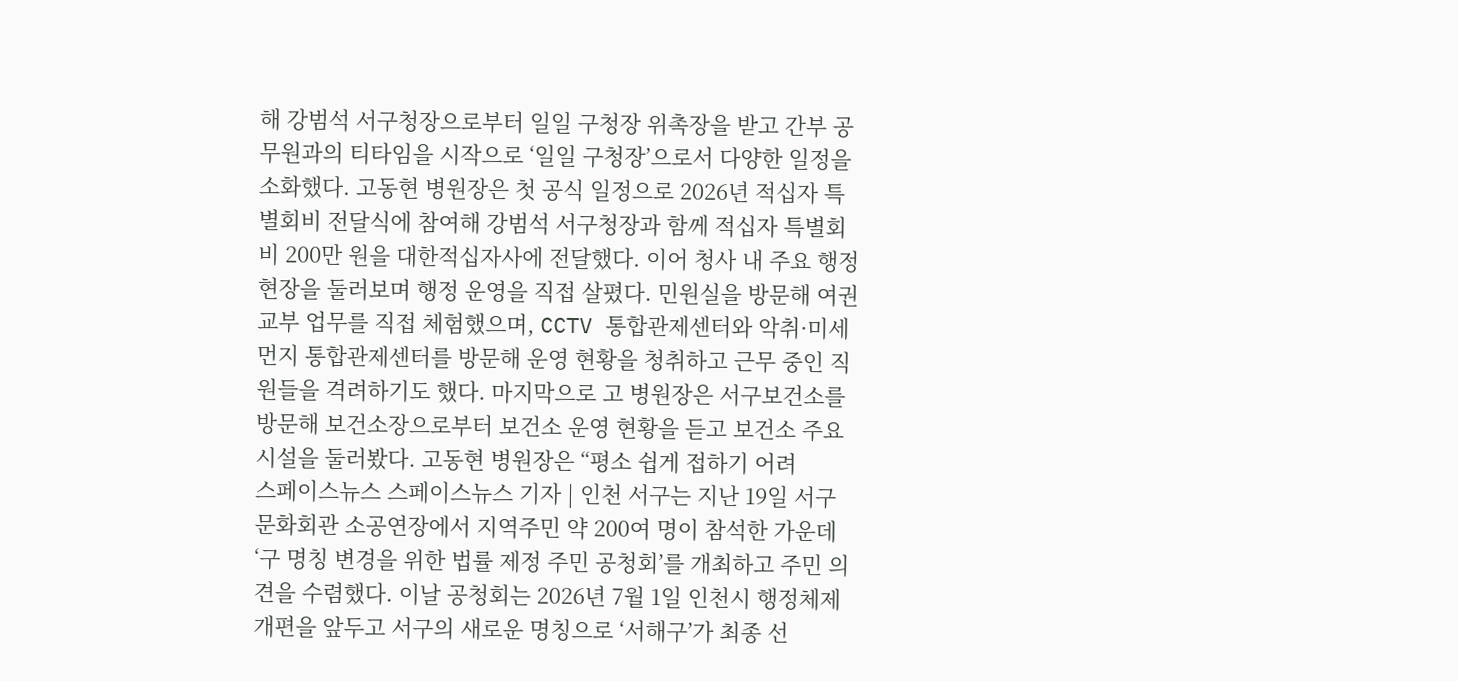해 강범석 서구청장으로부터 일일 구청장 위촉장을 받고 간부 공무원과의 티타임을 시작으로 ‘일일 구청장’으로서 다양한 일정을 소화했다. 고동현 병원장은 첫 공식 일정으로 2026년 적십자 특별회비 전달식에 참여해 강범석 서구청장과 함께 적십자 특별회비 200만 원을 대한적십자사에 전달했다. 이어 청사 내 주요 행정 현장을 둘러보며 행정 운영을 직접 살폈다. 민원실을 방문해 여권 교부 업무를 직접 체험했으며, CCTV 통합관제센터와 악취·미세먼지 통합관제센터를 방문해 운영 현황을 청취하고 근무 중인 직원들을 격려하기도 했다. 마지막으로 고 병원장은 서구보건소를 방문해 보건소장으로부터 보건소 운영 현황을 듣고 보건소 주요 시설을 둘러봤다. 고동현 병원장은 “평소 쉽게 접하기 어려
스페이스뉴스 스페이스뉴스 기자 | 인천 서구는 지난 19일 서구문화회관 소공연장에서 지역주민 약 200여 명이 참석한 가운데 ‘구 명칭 변경을 위한 법률 제정 주민 공청회’를 개최하고 주민 의견을 수렴했다. 이날 공청회는 2026년 7월 1일 인천시 행정체제개편을 앞두고 서구의 새로운 명칭으로 ‘서해구’가 최종 선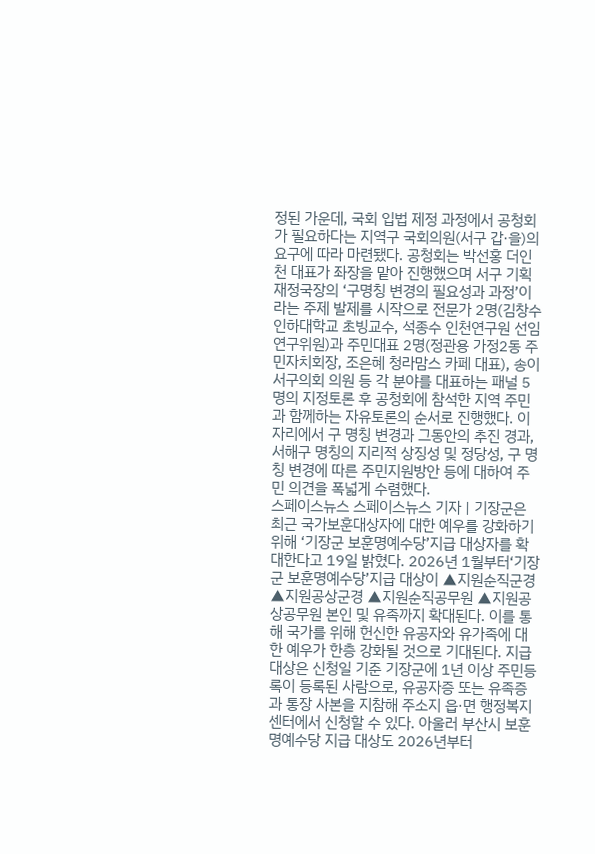정된 가운데, 국회 입법 제정 과정에서 공청회가 필요하다는 지역구 국회의원(서구 갑·을)의 요구에 따라 마련됐다. 공청회는 박선홍 더인천 대표가 좌장을 맡아 진행했으며 서구 기획재정국장의 ‘구명칭 변경의 필요성과 과정’이라는 주제 발제를 시작으로 전문가 2명(김창수 인하대학교 초빙교수, 석종수 인천연구원 선임연구위원)과 주민대표 2명(정관용 가정2동 주민자치회장, 조은혜 청라맘스 카페 대표), 송이 서구의회 의원 등 각 분야를 대표하는 패널 5명의 지정토론 후 공청회에 참석한 지역 주민과 함께하는 자유토론의 순서로 진행했다. 이 자리에서 구 명칭 변경과 그동안의 추진 경과, 서해구 명칭의 지리적 상징성 및 정당성, 구 명칭 변경에 따른 주민지원방안 등에 대하여 주민 의견을 폭넓게 수렴했다.
스페이스뉴스 스페이스뉴스 기자 | 기장군은 최근 국가보훈대상자에 대한 예우를 강화하기 위해 ‘기장군 보훈명예수당’지급 대상자를 확대한다고 19일 밝혔다. 2026년 1월부터‘기장군 보훈명예수당’지급 대상이 ▲지원순직군경 ▲지원공상군경 ▲지원순직공무원 ▲지원공상공무원 본인 및 유족까지 확대된다. 이를 통해 국가를 위해 헌신한 유공자와 유가족에 대한 예우가 한층 강화될 것으로 기대된다. 지급 대상은 신청일 기준 기장군에 1년 이상 주민등록이 등록된 사람으로, 유공자증 또는 유족증과 통장 사본을 지참해 주소지 읍·면 행정복지센터에서 신청할 수 있다. 아울러 부산시 보훈명예수당 지급 대상도 2026년부터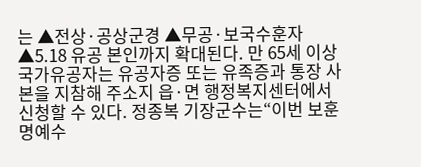는 ▲전상·공상군경 ▲무공·보국수훈자 ▲5.18 유공 본인까지 확대된다. 만 65세 이상 국가유공자는 유공자증 또는 유족증과 통장 사본을 지참해 주소지 읍·면 행정복지센터에서 신청할 수 있다. 정종복 기장군수는“이번 보훈명예수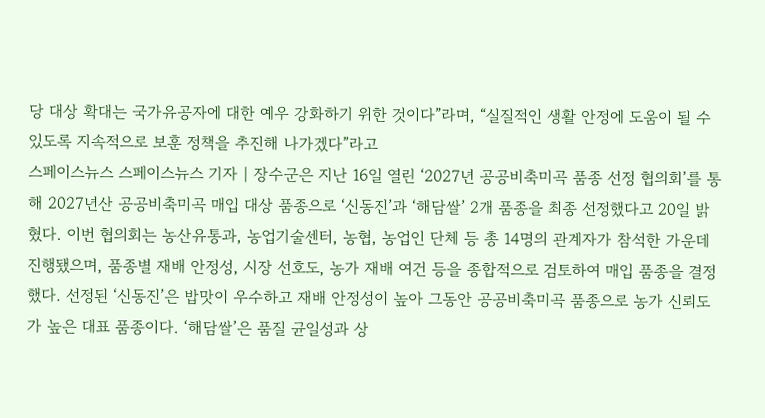당 대상 확대는 국가유공자에 대한 예우 강화하기 위한 것이다”라며, “실질적인 생활 안정에 도움이 될 수 있도록 지속적으로 보훈 정책을 추진해 나가겠다”라고
스페이스뉴스 스페이스뉴스 기자 | 장수군은 지난 16일 열린 ‘2027년 공공비축미곡 품종 선정 협의회’를 통해 2027년산 공공비축미곡 매입 대상 품종으로 ‘신동진’과 ‘해담쌀’ 2개 품종을 최종 선정했다고 20일 밝혔다. 이번 협의회는 농산유통과, 농업기술센터, 농협, 농업인 단체 등 총 14명의 관계자가 참석한 가운데 진행됐으며, 품종별 재배 안정성, 시장 선호도, 농가 재배 여건 등을 종합적으로 검토하여 매입 품종을 결정했다. 선정된 ‘신동진’은 밥맛이 우수하고 재배 안정성이 높아 그동안 공공비축미곡 품종으로 농가 신뢰도가 높은 대표 품종이다. ‘해담쌀’은 품질 균일성과 상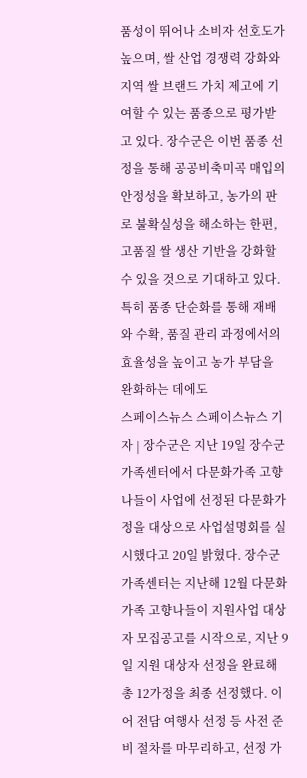품성이 뛰어나 소비자 선호도가 높으며, 쌀 산업 경쟁력 강화와 지역 쌀 브랜드 가치 제고에 기여할 수 있는 품종으로 평가받고 있다. 장수군은 이번 품종 선정을 통해 공공비축미곡 매입의 안정성을 확보하고, 농가의 판로 불확실성을 해소하는 한편, 고품질 쌀 생산 기반을 강화할 수 있을 것으로 기대하고 있다. 특히 품종 단순화를 통해 재배와 수확, 품질 관리 과정에서의 효율성을 높이고 농가 부담을 완화하는 데에도
스페이스뉴스 스페이스뉴스 기자 | 장수군은 지난 19일 장수군 가족센터에서 다문화가족 고향나들이 사업에 선정된 다문화가정을 대상으로 사업설명회를 실시했다고 20일 밝혔다. 장수군가족센터는 지난해 12월 다문화가족 고향나들이 지원사업 대상자 모집공고를 시작으로, 지난 9일 지원 대상자 선정을 완료해 총 12가정을 최종 선정했다. 이어 전담 여행사 선정 등 사전 준비 절차를 마무리하고, 선정 가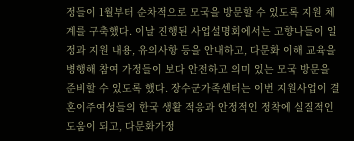정들이 1월부터 순차적으로 모국을 방문할 수 있도록 지원 체계를 구축했다. 이날 진행된 사업설명회에서는 고향나들이 일정과 지원 내용, 유의사항 등을 안내하고, 다문화 이해 교육을 병행해 참여 가정들이 보다 안전하고 의미 있는 모국 방문을 준비할 수 있도록 했다. 장수군가족센터는 이번 지원사업이 결혼이주여성들의 한국 생활 적응과 안정적인 정착에 실질적인 도움이 되고, 다문화가정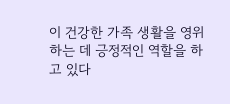이 건강한 가족 생활을 영위하는 데 긍정적인 역할을 하고 있다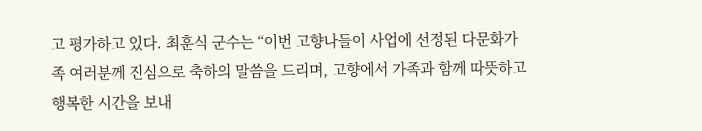고 평가하고 있다. 최훈식 군수는 “이번 고향나들이 사업에 선정된 다문화가족 여러분께 진심으로 축하의 말씀을 드리며, 고향에서 가족과 함께 따뜻하고 행복한 시간을 보내